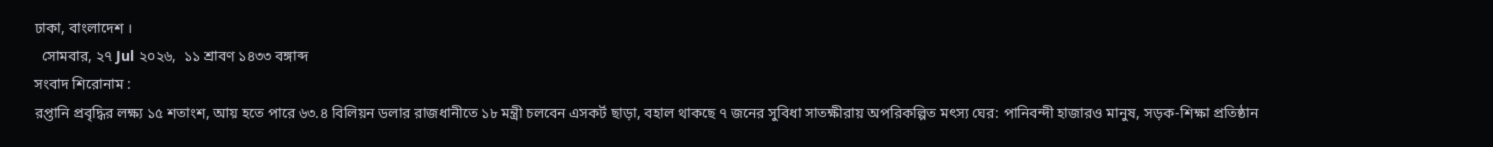ঢাকা, বাংলাদেশ ।
  সোমবার, ২৭ Jul ২০২৬,  ১১ শ্রাবণ ১৪৩৩ বঙ্গাব্দ
সংবাদ শিরোনাম :
রপ্তানি প্রবৃদ্ধির লক্ষ্য ১৫ শতাংশ, আয় হতে পারে ৬৩.৪ বিলিয়ন ডলার রাজধানীতে ১৮ মন্ত্রী চলবেন এসকর্ট ছাড়া, বহাল থাকছে ৭ জনের সুবিধা সাতক্ষীরায় অপরিকল্পিত মৎস্য ঘের: পানিবন্দী হাজারও মানুষ, সড়ক-শিক্ষা প্রতিষ্ঠান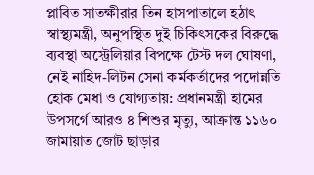প্লাবিত সাতক্ষীরার তিন হাসপাতালে হঠাৎ স্বাস্থ্যমন্ত্রী, অনুপস্থিত দুই চিকিৎসকের বিরুদ্ধে ব্যবস্থা অস্ট্রেলিয়ার বিপক্ষে টেস্ট দল ঘোষণা, নেই নাহিদ-লিটন সেনা কর্মকর্তাদের পদোন্নতি হোক মেধা ও যোগ্যতায়: প্রধানমন্ত্রী হামের উপসর্গে আরও ৪ শিশুর মৃত্যু, আক্রান্ত ১১৬০ জামায়াত জোট ছাড়ার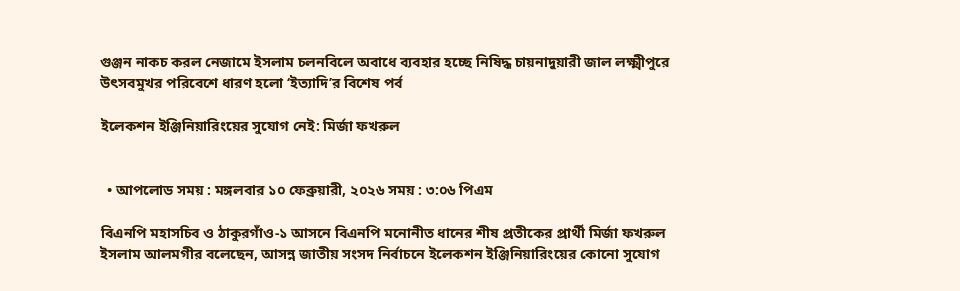গুঞ্জন নাকচ করল নেজামে ইসলাম চলনবিলে অবাধে ব্যবহার হচ্ছে নিষিদ্ধ চায়নাদুয়ারী জাল লক্ষ্মীপুরে উৎসবমুখর পরিবেশে ধারণ হলো ‘ইত্যাদি’র বিশেষ পর্ব

ইলেকশন ইঞ্জিনিয়ারিংয়ের সুযোগ নেই: মির্জা ফখরুল


  • আপলোড সময় : মঙ্গলবার ১০ ফেব্রুয়ারী, ২০২৬ সময় : ৩:০৬ পিএম

বিএনপি মহাসচিব ও ঠাকুরগাঁও-১ আসনে বিএনপি মনোনীত ধানের শীষ প্রতীকের প্রার্থী মির্জা ফখরুল ইসলাম আলমগীর বলেছেন, আসন্ন জাতীয় সংসদ নির্বাচনে ইলেকশন ইঞ্জিনিয়ারিংয়ের কোনো সুযোগ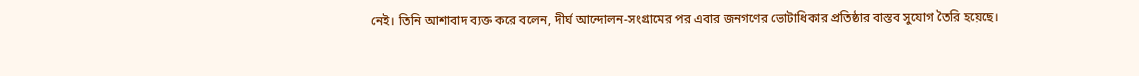নেই। তিনি আশাবাদ ব্যক্ত করে বলেন, দীর্ঘ আন্দোলন-সংগ্রামের পর এবার জনগণের ভোটাধিকার প্রতিষ্ঠার বাস্তব সুযোগ তৈরি হয়েছে।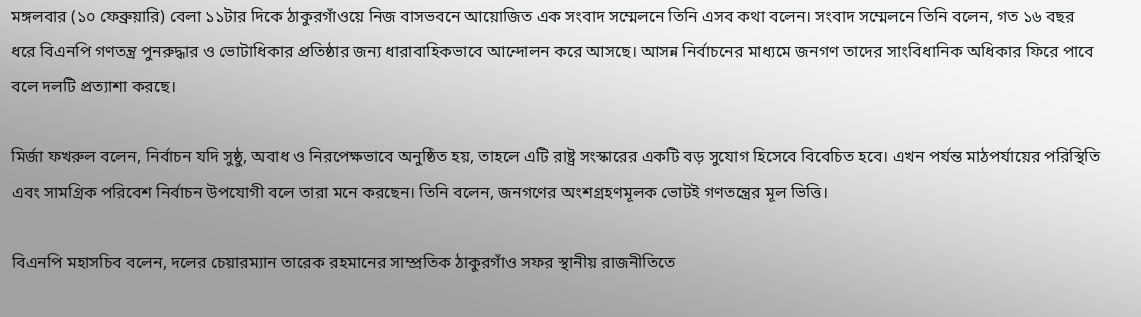মঙ্গলবার (১০ ফেব্রুয়ারি) বেলা ১১টার দিকে ঠাকুরগাঁওয়ে নিজ বাসভবনে আয়োজিত এক সংবাদ সম্মেলনে তিনি এসব কথা বলেন। সংবাদ সম্মেলনে তিনি বলেন, গত ১৬ বছর ধরে বিএনপি গণতন্ত্র পুনরুদ্ধার ও ভোটাধিকার প্রতিষ্ঠার জন্য ধারাবাহিকভাবে আন্দোলন করে আসছে। আসন্ন নির্বাচনের মাধ্যমে জনগণ তাদের সাংবিধানিক অধিকার ফিরে পাবে বলে দলটি প্রত্যাশা করছে।

মির্জা ফখরুল বলেন, নির্বাচন যদি সুষ্ঠু, অবাধ ও নিরপেক্ষভাবে অনুষ্ঠিত হয়, তাহলে এটি রাষ্ট্র সংস্কারের একটি বড় সুযোগ হিসেবে বিবেচিত হবে। এখন পর্যন্ত মাঠপর্যায়ের পরিস্থিতি এবং সামগ্রিক পরিবেশ নির্বাচন উপযোগী বলে তারা মনে করছেন। তিনি বলেন, জনগণের অংশগ্রহণমূলক ভোটই গণতন্ত্রের মূল ভিত্তি।

বিএনপি মহাসচিব বলেন, দলের চেয়ারম্যান তারেক রহমানের সাম্প্রতিক ঠাকুরগাঁও সফর স্থানীয় রাজনীতিতে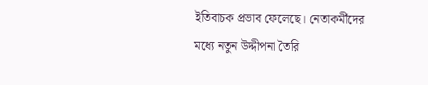ইতিবাচক প্রভাব ফেলেছে। নেতাকর্মীদের মধ্যে নতুন উদ্দীপনা তৈরি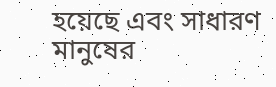হয়েছে এবং সাধারণ মানুষের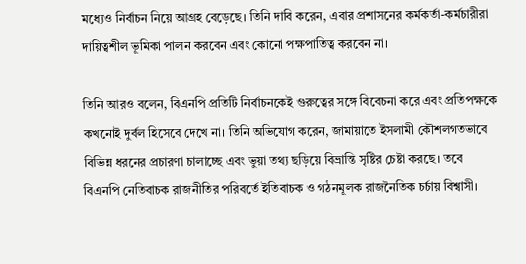মধ্যেও নির্বাচন নিয়ে আগ্রহ বেড়েছে। তিনি দাবি করেন, এবার প্রশাসনের কর্মকর্তা-কর্মচারীরা দায়িত্বশীল ভূমিকা পালন করবেন এবং কোনো পক্ষপাতিত্ব করবেন না।

তিনি আরও বলেন, বিএনপি প্রতিটি নির্বাচনকেই গুরুত্বের সঙ্গে বিবেচনা করে এবং প্রতিপক্ষকে কখনোই দুর্বল হিসেবে দেখে না। তিনি অভিযোগ করেন, জামায়াতে ইসলামী কৌশলগতভাবে বিভিন্ন ধরনের প্রচারণা চালাচ্ছে এবং ভুয়া তথ্য ছড়িয়ে বিভ্রান্তি সৃষ্টির চেষ্টা করছে। তবে বিএনপি নেতিবাচক রাজনীতির পরিবর্তে ইতিবাচক ও গঠনমূলক রাজনৈতিক চর্চায় বিশ্বাসী।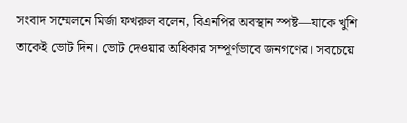সংবাদ সম্মেলনে মির্জা ফখরুল বলেন, বিএনপির অবস্থান স্পষ্ট—যাকে খুশি তাকেই ভোট দিন। ভোট দেওয়ার অধিকার সম্পূর্ণভাবে জনগণের। সবচেয়ে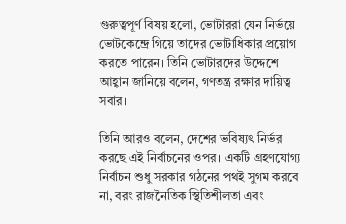গুরুত্বপূর্ণ বিষয় হলো, ভোটাররা যেন নির্ভয়ে ভোটকেন্দ্রে গিয়ে তাদের ভোটাধিকার প্রয়োগ করতে পারেন। তিনি ভোটারদের উদ্দেশে আহ্বান জানিয়ে বলেন, গণতন্ত্র রক্ষার দায়িত্ব সবার।

তিনি আরও বলেন, দেশের ভবিষ্যৎ নির্ভর করছে এই নির্বাচনের ওপর। একটি গ্রহণযোগ্য নির্বাচন শুধু সরকার গঠনের পথই সুগম করবে না, বরং রাজনৈতিক স্থিতিশীলতা এবং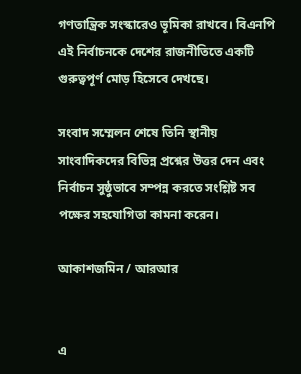গণতান্ত্রিক সংস্কারেও ভূমিকা রাখবে। বিএনপি এই নির্বাচনকে দেশের রাজনীতিতে একটি গুরুত্বপূর্ণ মোড় হিসেবে দেখছে।

সংবাদ সম্মেলন শেষে তিনি স্থানীয় সাংবাদিকদের বিভিন্ন প্রশ্নের উত্তর দেন এবং নির্বাচন সুষ্ঠুভাবে সম্পন্ন করতে সংশ্লিষ্ট সব পক্ষের সহযোগিতা কামনা করেন।

আকাশজমিন / আরআর


এ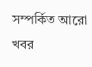সম্পর্কিত আরো খবর